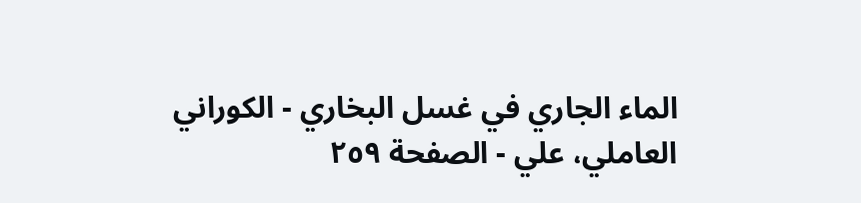الماء الجاري في غسل البخاري - الكوراني العاملي، علي - الصفحة ٢٥٩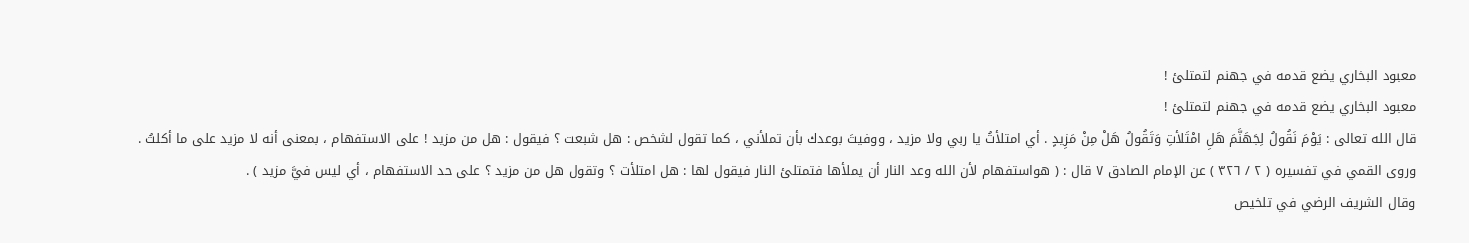معبود البخاري يضع قدمه في جهنم لتمتلئ !
معبود البخاري يضع قدمه في جهنم لتمتلئ !
قال الله تعالى : يَوْمَ نَقُولُ لِجَهَنَّمَ هَلِ امْتَلأتِ وَتَقُولُ هَلْ مِنْ مَزِيدٍ . أي امتلأتُ يا ربي ولا مزيد ، ووفيتَ بوعدك بأن تملأني ، كما تقول لشخص : هل شبعت ؟ فيقول : هل من مزيد ! على الاستفهام ، بمعنى أنه لا مزيد على ما أكلتُ .
وروى القمي في تفسيره ( ٢ / ٣٢٦ ) عن الإمام الصادق ٧ قال : ( هواستفهام لأن الله وعد النار أن يملأها فتمتلئ النار فيقول لها : هل امتلأت ؟ وتقول هل من مزيد ؟ على حد الاستفهام ، أي ليس فيَّ مزيد ) .
وقال الشريف الرضي في تلخيص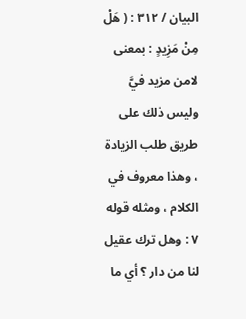البيان / ٣١٢ : ( هَلْ مِنْ مَزِيدٍ : بمعنى لامن مزيد فيَّ وليس ذلك على طريق طلب الزيادة ، وهذا معروف في الكلام ، ومثله قوله ٧ : وهل ترك عقيل لنا من دار ؟ أي ما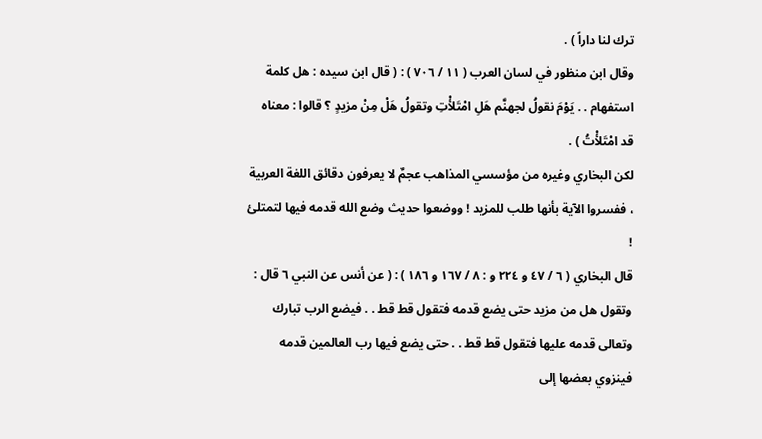ترك لنا داراً ) .
وقال ابن منظور في لسان العرب ( ١١ / ٧٠٦ ) : ( قال ابن سيده : هل كلمة استفهام . . يَوْمَ نقولُ لجهنَّم هَلِ امْتَلأْتِ وتقولُ هَلْ مِنْ مزيدٍ ؟ قالوا : معناه قد امْتَلأْتُ ) .
لكن البخاري وغيره من مؤسسي المذاهب عجمٌ لا يعرفون دقائق اللغة العربية ، ففسروا الآية بأنها طلب للمزيد ! ووضعوا حديث وضع الله قدمه فيها لتمتلئ !
قال البخاري ( ٦ / ٤٧ و ٢٢٤ و : ٨ / ١٦٧ و ١٨٦ ) : ( عن أنس عن النبي ٦ قال : وتقول هل من مزيد حتى يضع قدمه فتقول قط قط . . فيضع الرب تبارك وتعالى قدمه عليها فتقول قط قط . . حتى يضع فيها رب العالمين قدمه فينزوي بعضها إلى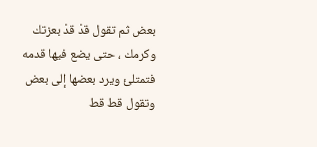بعض ثم تقول قدْ قدْ بعزتك وكرمك ، حتى يضع فيها قدمه فتمتلئ ويرد بعضها إلى بعض وتقول قط قط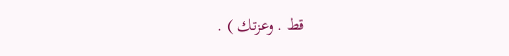قط . وعزتك ) .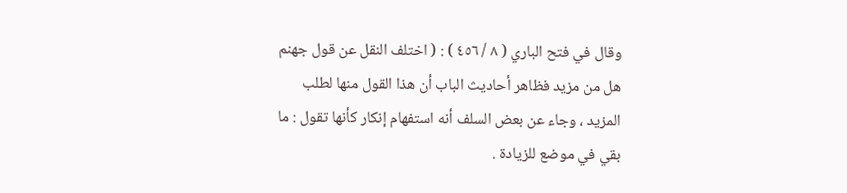وقال في فتح الباري ( ٨ / ٤٥٦ ) : ( اختلف النقل عن قول جهنم هل من مزيد فظاهر أحاديث الباب أن هذا القول منها لطلب المزيد ، وجاء عن بعض السلف أنه استفهام إنكار كأنها تقول : ما بقي في موضع للزيادة .